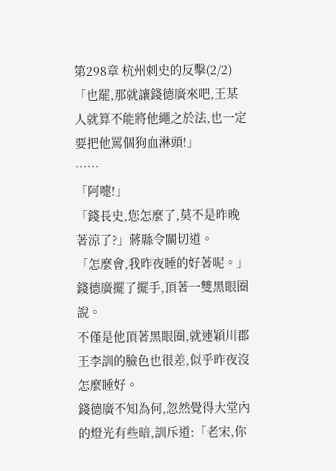第298章 杭州刺史的反擊(2/2)
「也罷,那就讓錢德廣來吧,王某人就算不能將他繩之於法,也一定要把他罵個狗血淋頭!」
……
「阿嚏!」
「錢長史,您怎麼了,莫不是昨晚著涼了?」蔣縣令關切道。
「怎麼會,我昨夜睡的好著呢。」錢德廣擺了擺手,頂著一雙黑眼圈說。
不僅是他頂著黑眼圈,就連穎川郡王李訓的臉色也很差,似乎昨夜沒怎麼睡好。
錢德廣不知為何,忽然覺得大堂內的燈光有些暗,訓斥道:「老宋,你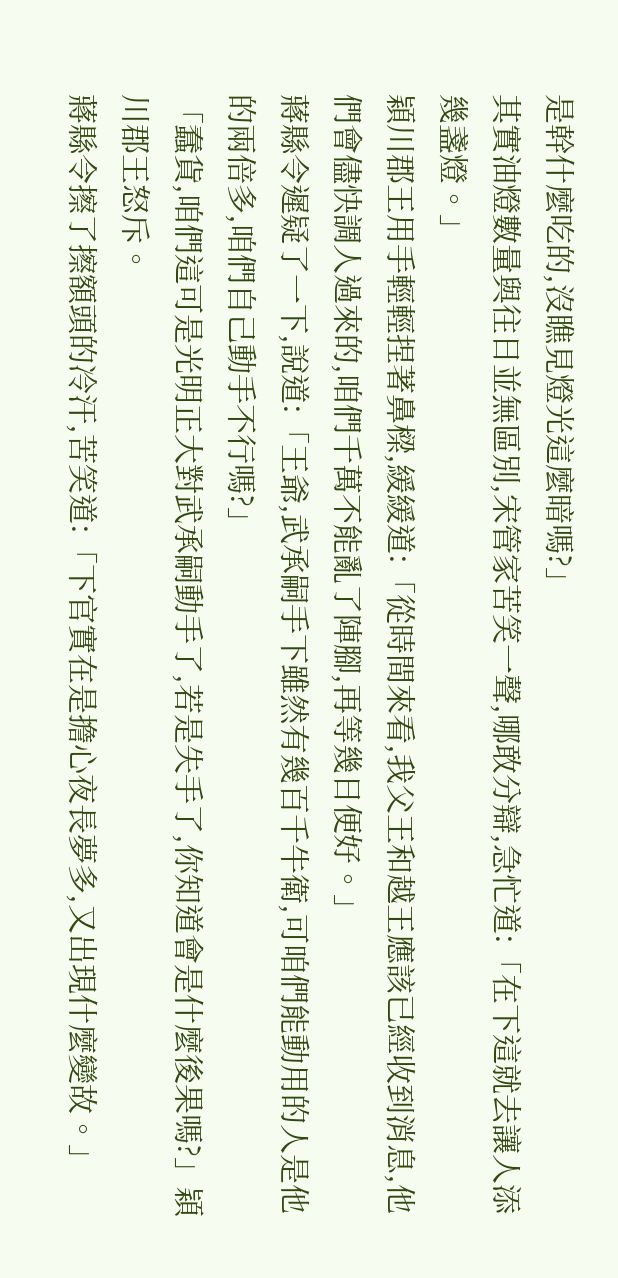是幹什麼吃的,沒瞧見燈光這麼暗嗎?」
其實油燈數量與往日並無區別,宋管家苦笑一聲,哪敢分辯,急忙道:「在下這就去讓人添幾盞燈。」
穎川郡王用手輕輕捏著鼻樑,緩緩道:「從時間來看,我父王和越王應該已經收到消息,他們會儘快調人過來的,咱們千萬不能亂了陣腳,再等幾日便好。」
蔣縣令遲疑了一下,說道:「王爺,武承嗣手下雖然有幾百千牛衛,可咱們能動用的人是他的兩倍多,咱們自己動手不行嗎?」
「蠢貨,咱們這可是光明正大對武承嗣動手了,若是失手了,你知道會是什麼後果嗎?」穎川郡王怒斥。
蔣縣令擦了擦額頭的冷汗,苦笑道:「下官實在是擔心夜長夢多,又出現什麼變故。」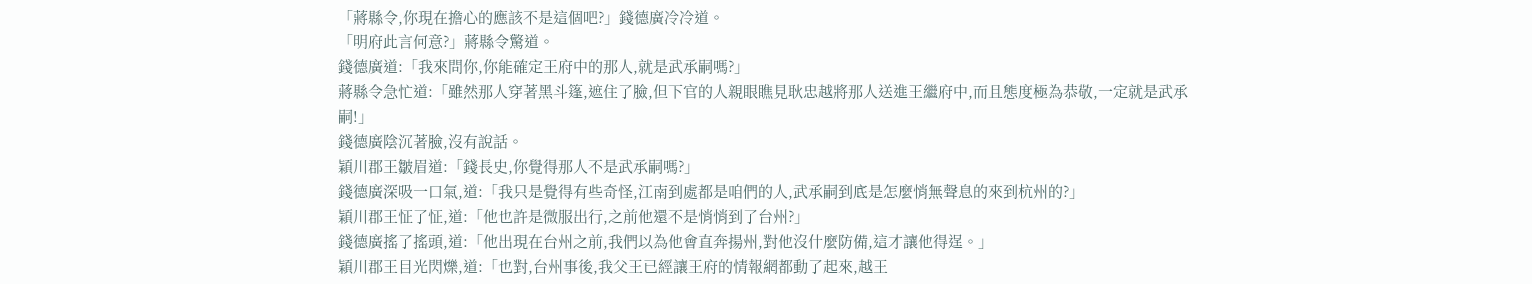「蔣縣令,你現在擔心的應該不是這個吧?」錢德廣冷冷道。
「明府此言何意?」蔣縣令驚道。
錢德廣道:「我來問你,你能確定王府中的那人,就是武承嗣嗎?」
蔣縣令急忙道:「雖然那人穿著黑斗篷,遮住了臉,但下官的人親眼瞧見耿忠越將那人送進王繼府中,而且態度極為恭敬,一定就是武承嗣!」
錢德廣陰沉著臉,沒有說話。
穎川郡王皺眉道:「錢長史,你覺得那人不是武承嗣嗎?」
錢德廣深吸一口氣,道:「我只是覺得有些奇怪,江南到處都是咱們的人,武承嗣到底是怎麼悄無聲息的來到杭州的?」
穎川郡王怔了怔,道:「他也許是微服出行,之前他還不是悄悄到了台州?」
錢德廣搖了搖頭,道:「他出現在台州之前,我們以為他會直奔揚州,對他沒什麼防備,這才讓他得逞。」
穎川郡王目光閃爍,道:「也對,台州事後,我父王已經讓王府的情報網都動了起來,越王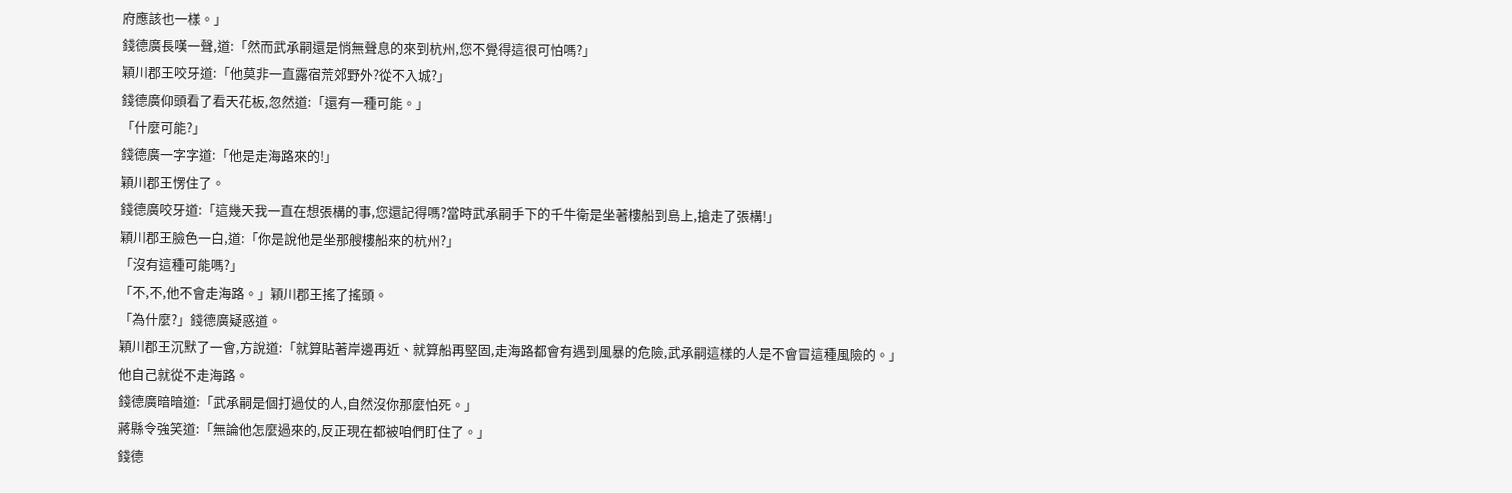府應該也一樣。」
錢德廣長嘆一聲,道:「然而武承嗣還是悄無聲息的來到杭州,您不覺得這很可怕嗎?」
穎川郡王咬牙道:「他莫非一直露宿荒郊野外?從不入城?」
錢德廣仰頭看了看天花板,忽然道:「還有一種可能。」
「什麼可能?」
錢德廣一字字道:「他是走海路來的!」
穎川郡王愣住了。
錢德廣咬牙道:「這幾天我一直在想張構的事,您還記得嗎?當時武承嗣手下的千牛衛是坐著樓船到島上,搶走了張構!」
穎川郡王臉色一白,道:「你是說他是坐那艘樓船來的杭州?」
「沒有這種可能嗎?」
「不,不,他不會走海路。」穎川郡王搖了搖頭。
「為什麼?」錢德廣疑惑道。
穎川郡王沉默了一會,方說道:「就算貼著岸邊再近、就算船再堅固,走海路都會有遇到風暴的危險,武承嗣這樣的人是不會冒這種風險的。」
他自己就從不走海路。
錢德廣暗暗道:「武承嗣是個打過仗的人,自然沒你那麼怕死。」
蔣縣令強笑道:「無論他怎麼過來的,反正現在都被咱們盯住了。」
錢德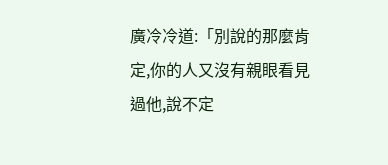廣冷冷道:「別說的那麼肯定,你的人又沒有親眼看見過他,說不定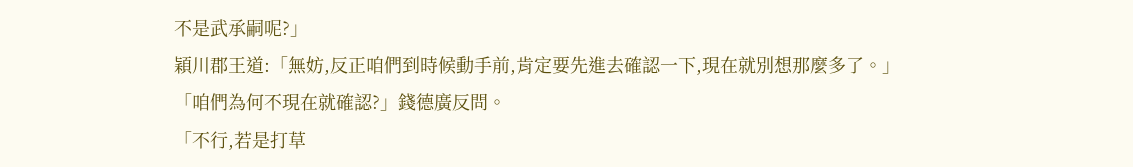不是武承嗣呢?」
穎川郡王道:「無妨,反正咱們到時候動手前,肯定要先進去確認一下,現在就別想那麼多了。」
「咱們為何不現在就確認?」錢德廣反問。
「不行,若是打草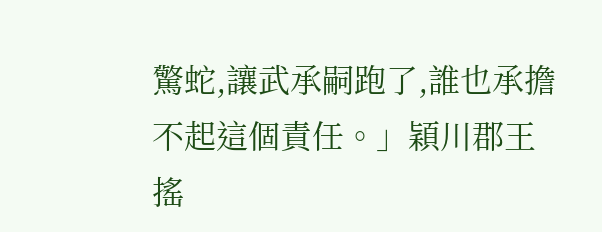驚蛇,讓武承嗣跑了,誰也承擔不起這個責任。」穎川郡王搖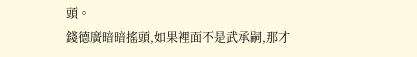頭。
錢德廣暗暗搖頭,如果裡面不是武承嗣,那才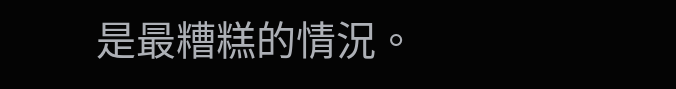是最糟糕的情況。